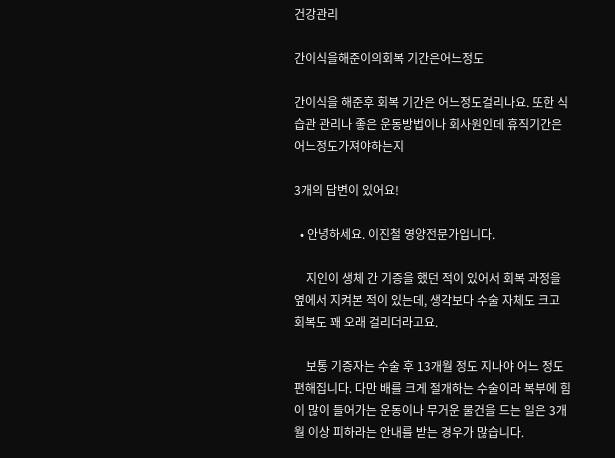건강관리

간이식을해준이의회복 기간은어느정도

간이식을 해준후 회복 기간은 어느정도걸리나요. 또한 식습관 관리나 좋은 운동방법이나 회사원인데 휴직기간은 어느정도가져야하는지

3개의 답변이 있어요!

  • 안녕하세요. 이진철 영양전문가입니다.

    지인이 생체 간 기증을 했던 적이 있어서 회복 과정을 옆에서 지켜본 적이 있는데, 생각보다 수술 자체도 크고 회복도 꽤 오래 걸리더라고요.

    보통 기증자는 수술 후 13개월 정도 지나야 어느 정도 편해집니다. 다만 배를 크게 절개하는 수술이라 복부에 힘이 많이 들어가는 운동이나 무거운 물건을 드는 일은 3개월 이상 피하라는 안내를 받는 경우가 많습니다.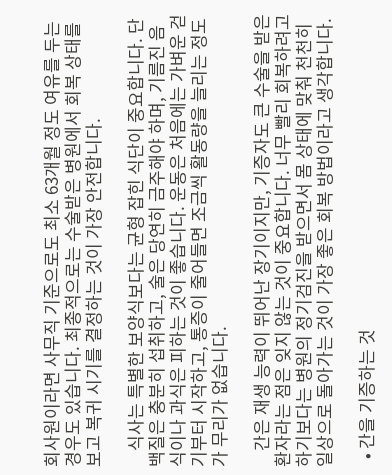회사원이라면 사무직 기준으로도 최소 63개월 정도 여유를 두는 경우도 있습니다. 최종적으로는 수술받은 병원에서 회복 상태를 보고 복귀 시기를 결정하는 것이 가장 안전합니다.

    식사는 특별한 보양식보다는 균형 잡힌 식단이 중요합니다. 단백질은 충분히 섭취하고, 술은 당연히 금주해야 하며, 기름진 음식이나 과식은 피하는 것이 좋습니다. 운동은 처음에는 가벼운 걷기부터 시작하고, 통증이 줄어들면 조금씩 활동량을 늘리는 정도가 무리가 없습니다.

    간은 재생 능력이 뛰어난 장기이지만, 기증자도 큰 수술을 받은 환자라는 점은 잊지 않는 것이 중요합니다. 너무 빨리 회복하려고 하기보다는 병원의 정기검진을 받으면서 몸 상태에 맞춰 천천히 일상으로 돌아가는 것이 가장 좋은 회복 방법이라고 생각합니다.

  • 간을 기증하는 것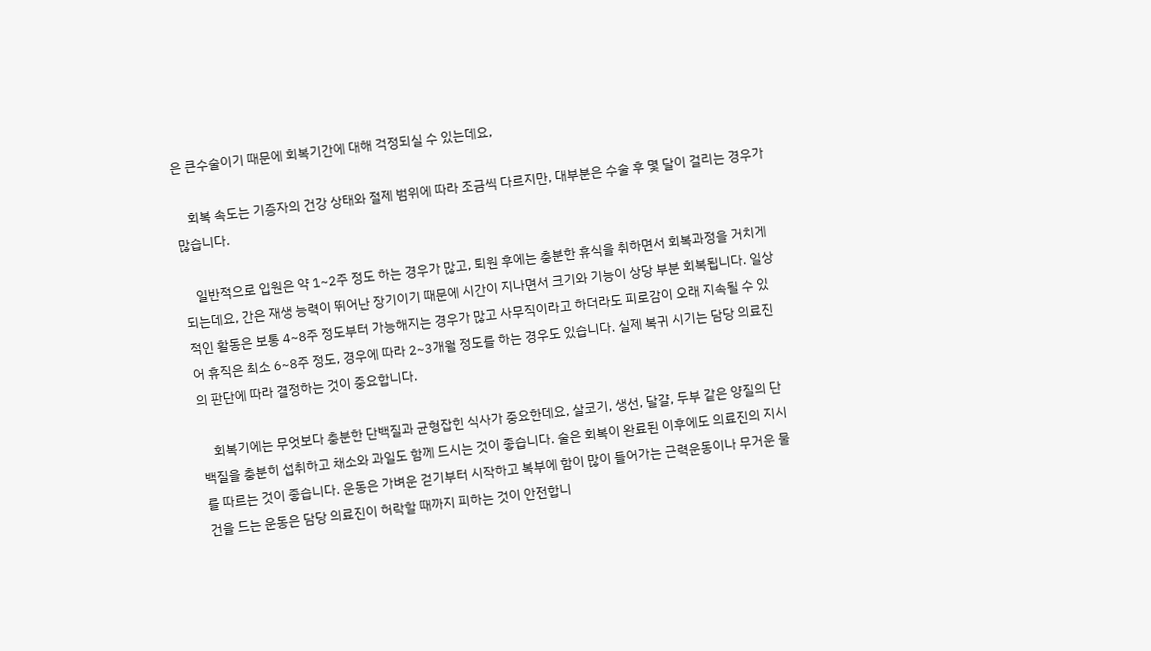은 큰수술이기 때문에 회복기간에 대해 걱정되실 수 있는데요,

    회복 속도는 기증자의 건강 상태와 절제 범위에 따라 조금씩 다르지만, 대부분은 수술 후 몇 달이 걸리는 경우가 많습니다.

    일반적으로 입원은 약 1~2주 정도 하는 경우가 많고, 퇴원 후에는 충분한 휴식을 취하면서 회복과정을 거치게 되는데요, 간은 재생 능력이 뛰어난 장기이기 때문에 시간이 지나면서 크기와 기능이 상당 부분 회복됩니다. 일상적인 활동은 보통 4~8주 정도부터 가능해지는 경우가 많고 사무직이라고 하더라도 피로감이 오래 지속될 수 있어 휴직은 최소 6~8주 정도, 경우에 따라 2~3개월 정도를 하는 경우도 있습니다. 실제 복귀 시기는 담당 의료진의 판단에 따라 결정하는 것이 중요합니다.

    회복기에는 무엇보다 충분한 단백질과 균형잡힌 식사가 중요한데요, 살코기, 생선, 달걀, 두부 같은 양질의 단백질을 충분히 섭취하고 채소와 과일도 함께 드시는 것이 좋습니다. 술은 회복이 완료된 이후에도 의료진의 지시를 따르는 것이 좋습니다. 운동은 가벼운 걷기부터 시작하고 복부에 함이 많이 들어가는 근력운동이나 무거운 물건을 드는 운동은 담당 의료진이 허락할 때까지 피하는 것이 안전합니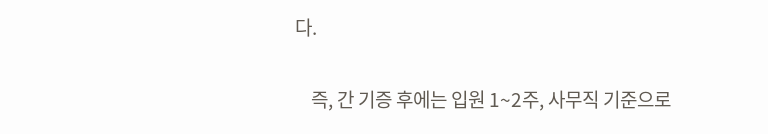다.

    즉, 간 기증 후에는 입원 1~2주, 사무직 기준으로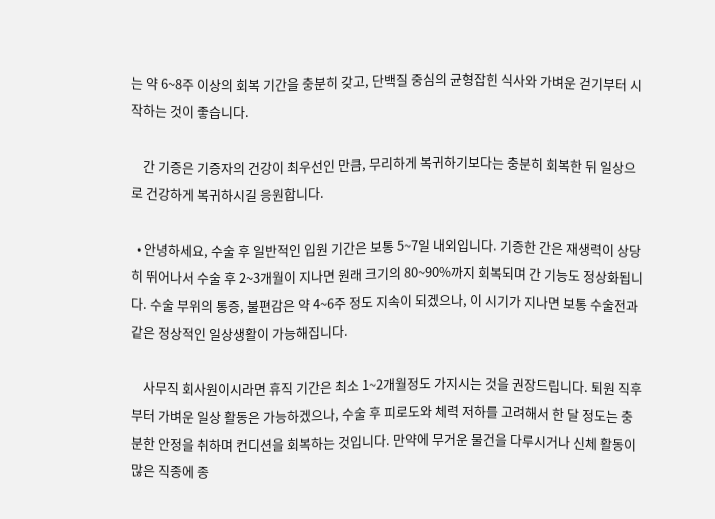는 약 6~8주 이상의 회복 기간을 충분히 갖고, 단백질 중심의 균형잡힌 식사와 가벼운 걷기부터 시작하는 것이 좋습니다.

    간 기증은 기증자의 건강이 최우선인 만큼, 무리하게 복귀하기보다는 충분히 회복한 뒤 일상으로 건강하게 복귀하시길 응원합니다.

  • 안녕하세요, 수술 후 일반적인 입원 기간은 보통 5~7일 내외입니다. 기증한 간은 재생력이 상당히 뛰어나서 수술 후 2~3개월이 지나면 원래 크기의 80~90%까지 회복되며 간 기능도 정상화됩니다. 수술 부위의 통증, 불편감은 약 4~6주 정도 지속이 되겠으나, 이 시기가 지나면 보통 수술전과 같은 정상적인 일상생활이 가능해집니다.

    사무직 회사원이시라면 휴직 기간은 최소 1~2개월정도 가지시는 것을 권장드립니다. 퇴원 직후부터 가벼운 일상 활동은 가능하겠으나, 수술 후 피로도와 체력 저하를 고려해서 한 달 정도는 충분한 안정을 취하며 컨디션을 회복하는 것입니다. 만약에 무거운 물건을 다루시거나 신체 활동이 많은 직종에 종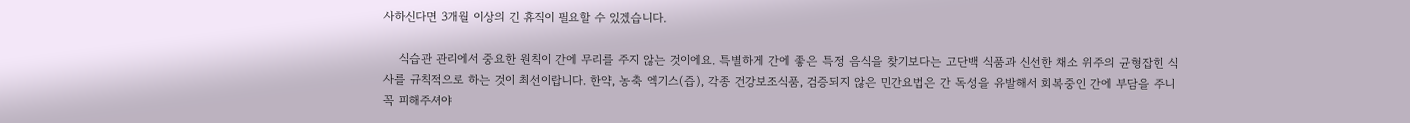사하신다면 3개월 이상의 긴 휴직이 필요할 수 있겠습니다.

    식습관 관리에서 중요한 원칙이 간에 무리를 주지 않는 것이에요. 특별하게 간에 좋은 특정 음식을 찾기보다는 고단백 식품과 신선한 채소 위주의 균형잡힌 식사를 규칙적으로 하는 것이 최선이랍니다. 한약, 농축 엑기스(즙), 각종 건강보조식품, 검증되지 않은 민간요법은 간 독성을 유발해서 회복중인 간에 부담을 주니 꼭 피해주셔야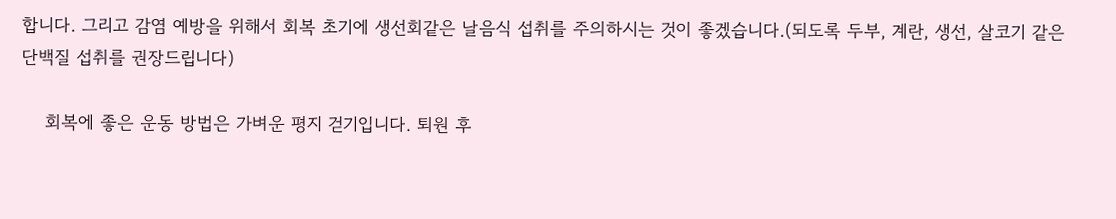합니다. 그리고 감염 예방을 위해서 회복 초기에 생선회같은 날음식 섭취를 주의하시는 것이 좋겠습니다.(되도록 두부, 계란, 생선, 살코기 같은 단백질 섭취를 권장드립니다)

    회복에 좋은 운동 방법은 가벼운 평지 걷기입니다. 퇴원 후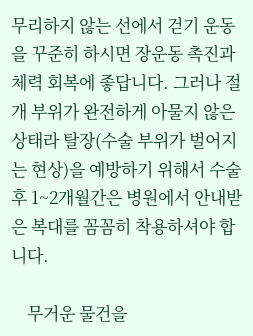무리하지 않는 선에서 걷기 운동을 꾸준히 하시면 장운동 촉진과 체력 회복에 좋답니다. 그러나 절개 부위가 완전하게 아물지 않은 상태라 탈장(수술 부위가 벌어지는 현상)을 예방하기 위해서 수술 후 1~2개월간은 병원에서 안내받은 복대를 꼼꼼히 착용하셔야 합니다.

    무거운 물건을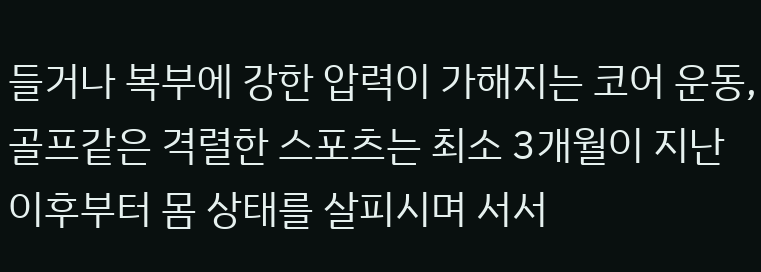들거나 복부에 강한 압력이 가해지는 코어 운동, 골프같은 격렬한 스포츠는 최소 3개월이 지난 이후부터 몸 상태를 살피시며 서서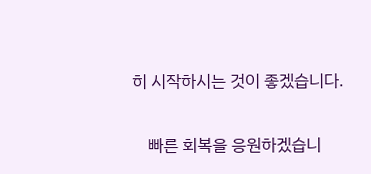히 시작하시는 것이 좋겠습니다.

    빠른 회복을 응원하겠습니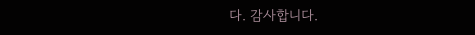다. 감사합니다.